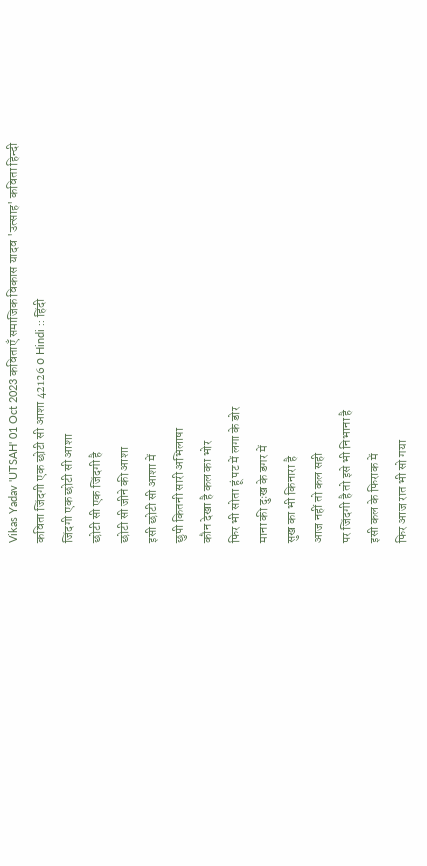Vikas Yadav 'UTSAH' 01 Oct 2023 कविताएँ समाजिक विकास यादव 'उत्साह' कविता हिन्दी कविता जिंदगी एक छोटी सी आशा 42126 0 Hindi :: हिंदी
जिंदगी एक छोटी सी आशा
छोटी सी एक जिंदगी है
छोटी सी जीने की आशा
इसी छोटी सी आशा में
छुपी कितनी सारी अभिलाषा
कौन देखा है कल का भोर
फिर भी सोता हूं पट में लगा के डोर
माना की दुःख के डगर में
सुख का भी किनारा है
आज नहीं तो कल सही
पर जिंदगी है तो इसे भी निभाना है
इसी कल के फिराक में
फिर आज रात भी सो गया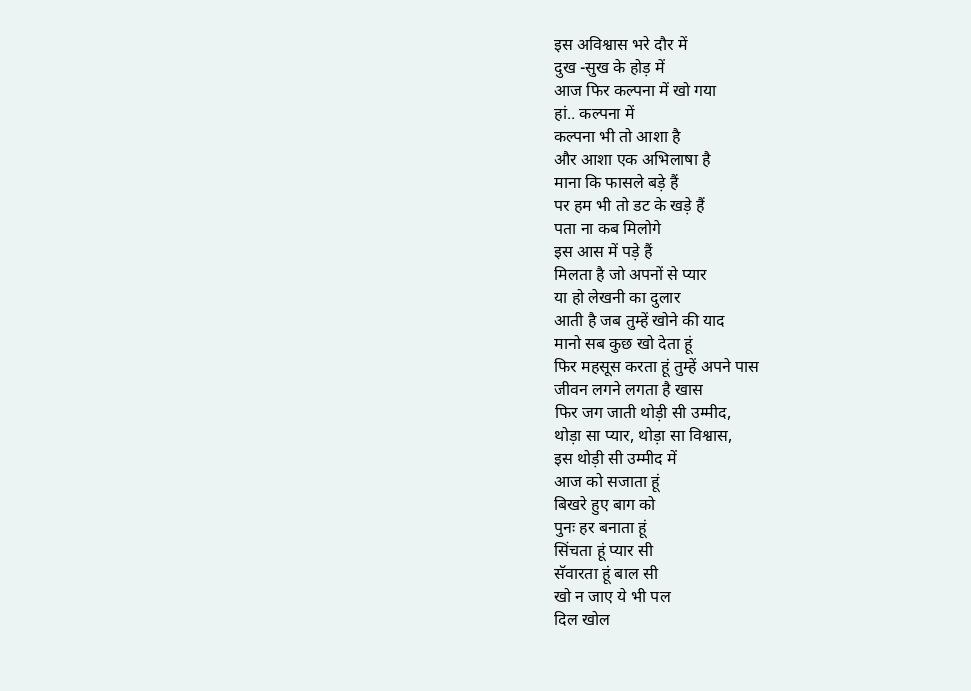इस अविश्वास भरे दौर में
दुख -सुख के होड़ में
आज फिर कल्पना में खो गया
हां.. कल्पना में
कल्पना भी तो आशा है
और आशा एक अभिलाषा है
माना कि फासले बड़े हैं
पर हम भी तो डट के खड़े हैं
पता ना कब मिलोगे
इस आस में पड़े हैं
मिलता है जो अपनों से प्यार
या हो लेखनी का दुलार
आती है जब तुम्हें खोने की याद
मानो सब कुछ खो देता हूं
फिर महसूस करता हूं तुम्हें अपने पास
जीवन लगने लगता है खास
फिर जग जाती थोड़ी सी उम्मीद,
थोड़ा सा प्यार, थोड़ा सा विश्वास,
इस थोड़ी सी उम्मीद में
आज को सजाता हूं
बिखरे हुए बाग को
पुनः हर बनाता हूं
सिंचता हूं प्यार सी
सॅवारता हूं बाल सी
खो न जाए ये भी पल
दिल खोल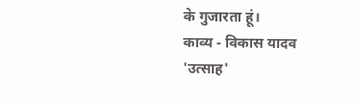के गुजारता हूं।
काव्य - विकास यादव 'उत्साह'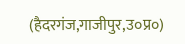(हैदरगंज,गाजीपुर,उ०प्र०)